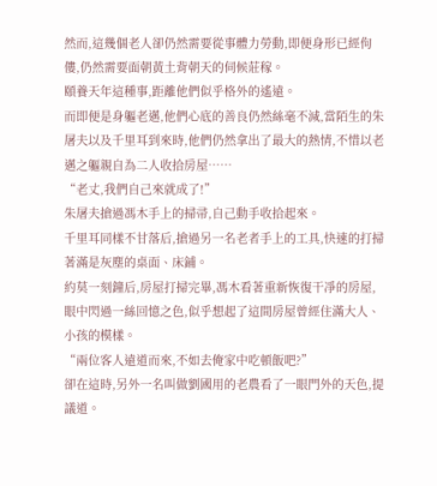然而,這幾個老人卻仍然需要從事體力勞動,即便身形已經佝僂,仍然需要面朝黃土背朝天的伺候莊稼。
頤養天年這種事,距離他們似乎格外的遙遠。
而即便是身軀老邁,他們心底的善良仍然絲毫不減,當陌生的朱屠夫以及千里耳到來時,他們仍然拿出了最大的熱情,不惜以老邁之軀親自為二人收拾房屋……
“老丈,我們自己來就成了!”
朱屠夫搶過馮木手上的掃帚,自己動手收拾起來。
千里耳同樣不甘落后,搶過另一名老者手上的工具,快速的打掃著滿是灰塵的桌面、床鋪。
約莫一刻鐘后,房屋打掃完畢,馮木看著重新恢復干凈的房屋,眼中閃過一絲回憶之色,似乎想起了這間房屋曾經住滿大人、小孩的模樣。
“兩位客人遠道而來,不如去俺家中吃頓飯吧?”
卻在這時,另外一名叫做劉國用的老農看了一眼門外的天色,提議道。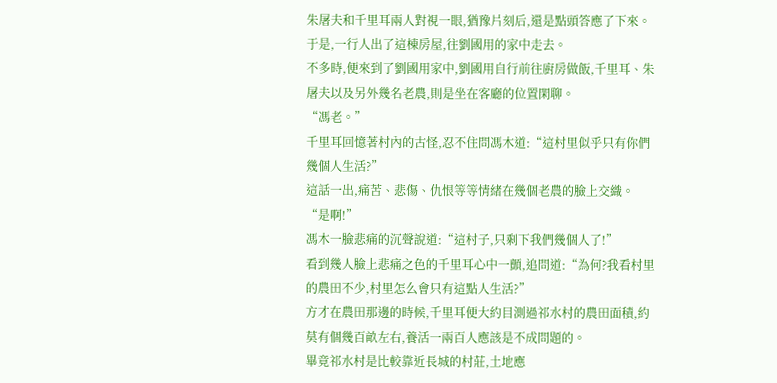朱屠夫和千里耳兩人對視一眼,猶豫片刻后,還是點頭答應了下來。
于是,一行人出了這棟房屋,往劉國用的家中走去。
不多時,便來到了劉國用家中,劉國用自行前往廚房做飯,千里耳、朱屠夫以及另外幾名老農,則是坐在客廳的位置閑聊。
“馮老。”
千里耳回憶著村內的古怪,忍不住問馮木道:“這村里似乎只有你們幾個人生活?”
這話一出,痛苦、悲傷、仇恨等等情緒在幾個老農的臉上交織。
“是啊!”
馮木一臉悲痛的沉聲說道:“這村子,只剩下我們幾個人了!”
看到幾人臉上悲痛之色的千里耳心中一顫,追問道:“為何?我看村里的農田不少,村里怎么會只有這點人生活?”
方才在農田那邊的時候,千里耳便大約目測過祁水村的農田面積,約莫有個幾百畝左右,養活一兩百人應該是不成問題的。
畢竟祁水村是比較靠近長城的村莊,土地應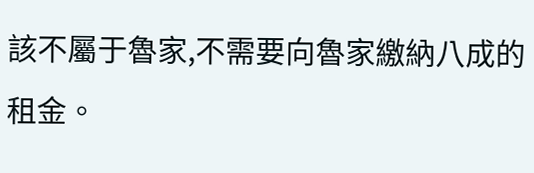該不屬于魯家,不需要向魯家繳納八成的租金。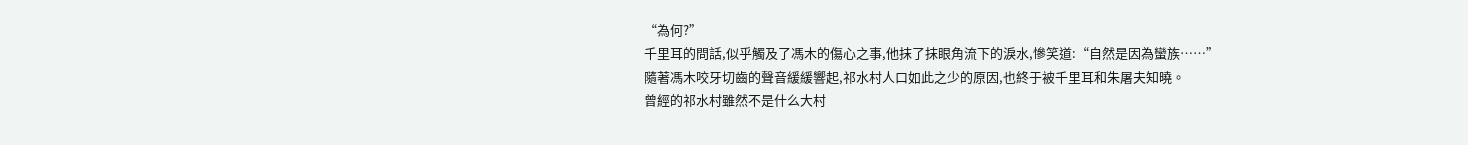“為何?”
千里耳的問話,似乎觸及了馮木的傷心之事,他抹了抹眼角流下的淚水,慘笑道:“自然是因為蠻族……”
隨著馮木咬牙切齒的聲音緩緩響起,祁水村人口如此之少的原因,也終于被千里耳和朱屠夫知曉。
曾經的祁水村雖然不是什么大村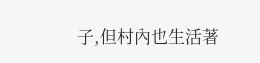子,但村內也生活著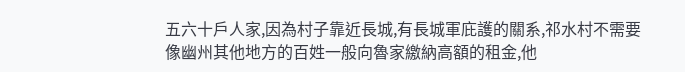五六十戶人家,因為村子靠近長城,有長城軍庇護的關系,祁水村不需要像幽州其他地方的百姓一般向魯家繳納高額的租金,他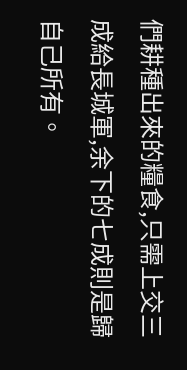們耕種出來的糧食,只需上交三成給長城軍,余下的七成則是歸自己所有。